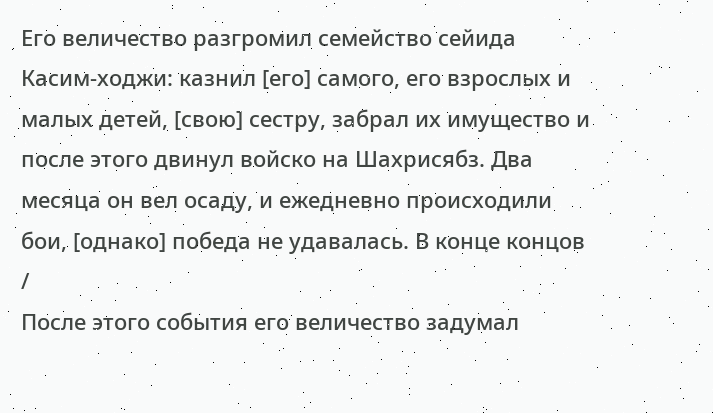Его величество разгромил семейство сейида Касим-ходжи: казнил [его] самого, его взрослых и малых детей, [свою] сестру, забрал их имущество и после этого двинул войско на Шахрисябз. Два месяца он вел осаду, и ежедневно происходили бои, [однако] победа не удавалась. В конце концов /
После этого события его величество задумал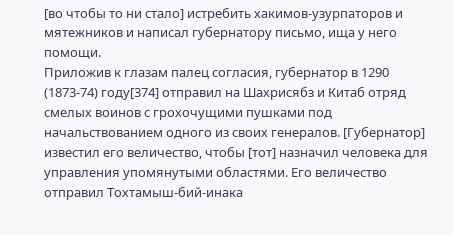[во чтобы то ни стало] истребить хакимов-узурпаторов и мятежников и написал губернатору письмо, ища у него помощи.
Приложив к глазам палец согласия, губернатор в 1290 (1873-74) году[374] отправил на Шахрисябз и Китаб отряд смелых воинов с грохочущими пушками под начальствованием одного из своих генералов. [Губернатор] известил его величество, чтобы [тот] назначил человека для управления упомянутыми областями. Его величество отправил Тохтамыш-бий-инака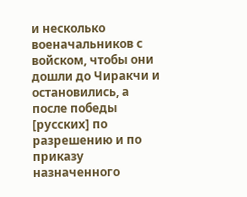и несколько военачальников с войском, чтобы они дошли до Чиракчи и остановились, а после победы [русских] по разрешению и по приказу назначенного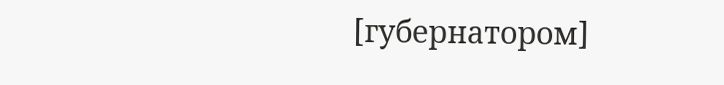[губернатором]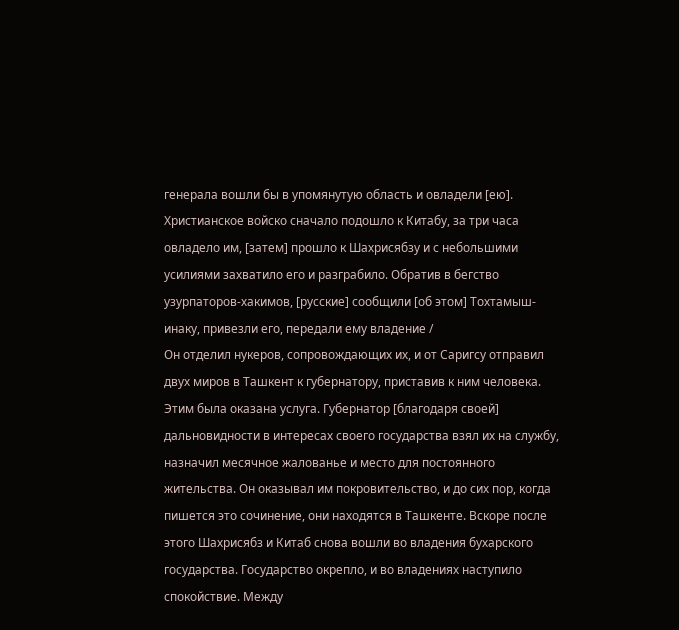генерала вошли бы в упомянутую область и овладели [ею].
Христианское войско сначало подошло к Китабу, за три часа овладело им, [затем] прошло к Шахрисябзу и с небольшими усилиями захватило его и разграбило. Обратив в бегство узурпаторов-хакимов, [русские] сообщили [об этом] Тохтамыш-инаку, привезли его, передали ему владение /
Он отделил нукеров, сопровождающих их, и от Саригсу отправил двух миров в Ташкент к губернатору, приставив к ним человека. Этим была оказана услуга. Губернатор [благодаря своей] дальновидности в интересах своего государства взял их на службу, назначил месячное жалованье и место для постоянного жительства. Он оказывал им покровительство, и до сих пор, когда пишется это сочинение, они находятся в Ташкенте. Вскоре после этого Шахрисябз и Китаб снова вошли во владения бухарского государства. Государство окрепло, и во владениях наступило спокойствие. Между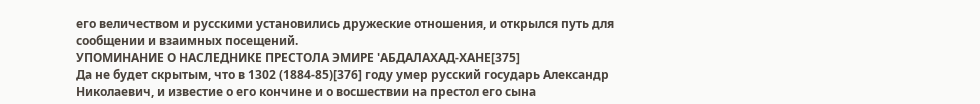его величеством и русскими установились дружеские отношения, и открылся путь для сообщении и взаимных посещений.
УПОМИНАНИЕ О НАСЛЕДНИКЕ ПРЕСТОЛА ЭМИРЕ 'АБДАЛАХАД-ХАНЕ[375]
Да не будет скрытым, что в 1302 (1884-85)[376] году умер русский государь Александр Николаевич, и известие о его кончине и о восшествии на престол его сына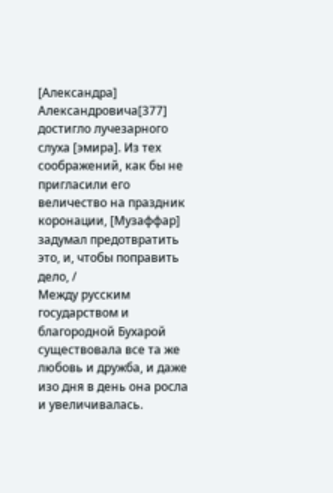[Александра] Александровича[377] достигло лучезарного слуха [эмира]. Из тех соображений, как бы не пригласили его величество на праздник коронации, [Музаффар] задумал предотвратить это, и, чтобы поправить дело, /
Между русским государством и благородной Бухарой существовала все та же любовь и дружба, и даже изо дня в день она росла и увеличивалась.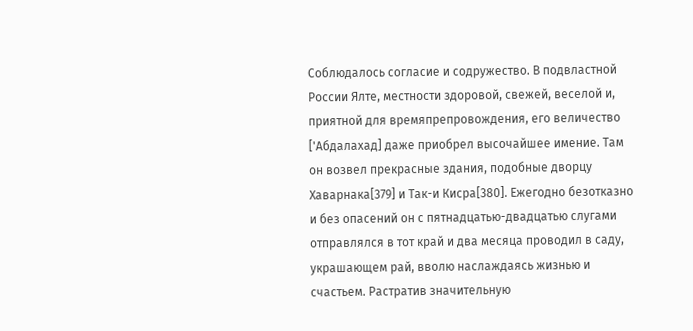Соблюдалось согласие и содружество. В подвластной России Ялте, местности здоровой, свежей, веселой и, приятной для времяпрепровождения, его величество ['Абдалахад] даже приобрел высочайшее имение. Там он возвел прекрасные здания, подобные дворцу Хаварнака[379] и Так-и Кисра[380]. Ежегодно безотказно и без опасений он с пятнадцатью-двадцатью слугами отправлялся в тот край и два месяца проводил в саду, украшающем рай, вволю наслаждаясь жизнью и счастьем. Растратив значительную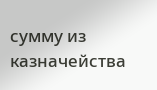сумму из казначейства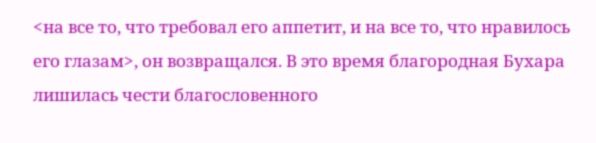<на все то, что требовал его аппетит, и на все то, что нравилось его глазам>, он возвращался. В это время благородная Бухара лишилась чести благословенного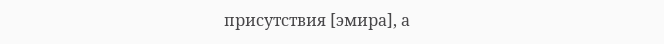присутствия [эмира], а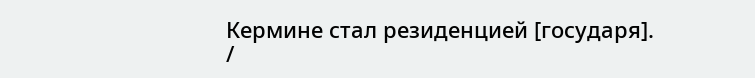Кермине стал резиденцией [государя].
/